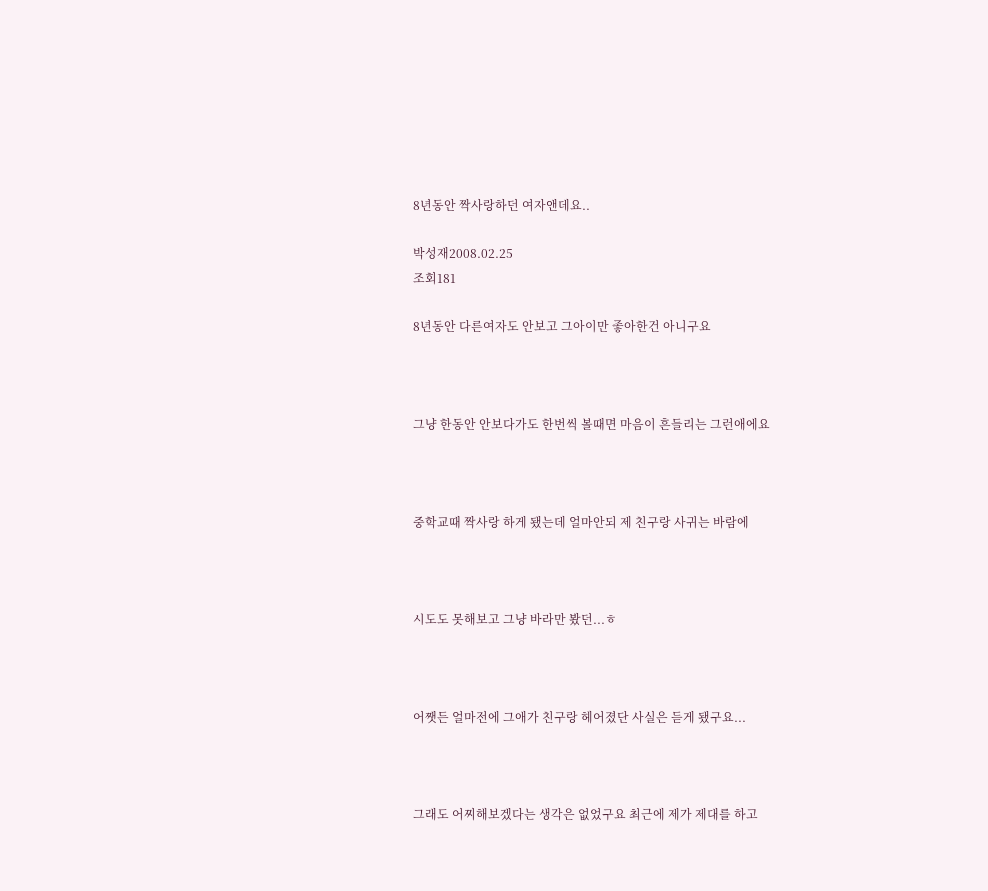8년동안 짝사랑하던 여자앤데요..

박성재2008.02.25
조회181

8년동안 다른여자도 안보고 그아이만 좋아한건 아니구요



그냥 한동안 안보다가도 한번씩 볼때면 마음이 흔들리는 그런애에요



중학교때 짝사랑 하게 됐는데 얼마안되 제 친구랑 사귀는 바람에



시도도 못해보고 그냥 바라만 봤던...ㅎ



어쨋든 얼마전에 그애가 친구랑 헤어졌단 사실은 듣게 됐구요...



그래도 어찌해보겠다는 생각은 없었구요 최근에 제가 제대를 하고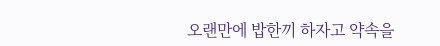오랜만에 밥한끼 하자고 약속을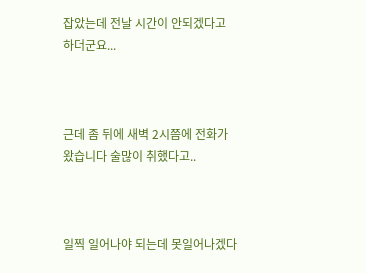잡았는데 전날 시간이 안되겠다고 하더군요...



근데 좀 뒤에 새벽 2시쯤에 전화가 왔습니다 술많이 취했다고..



일찍 일어나야 되는데 못일어나겠다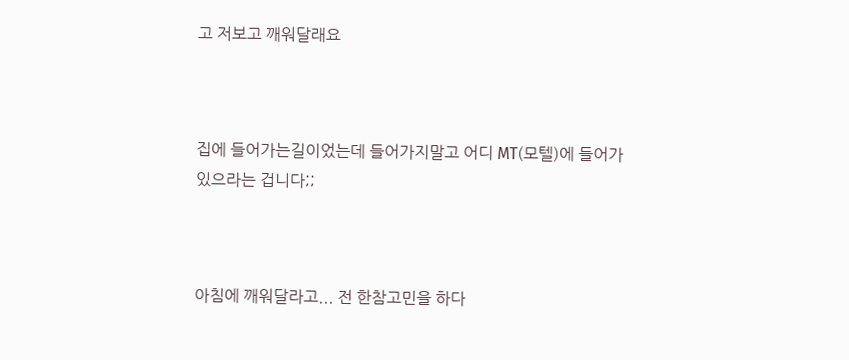고 저보고 깨워달래요



집에 들어가는길이었는데 들어가지말고 어디 MT(모텔)에 들어가있으라는 겁니다;;



아침에 깨워달라고... 전 한참고민을 하다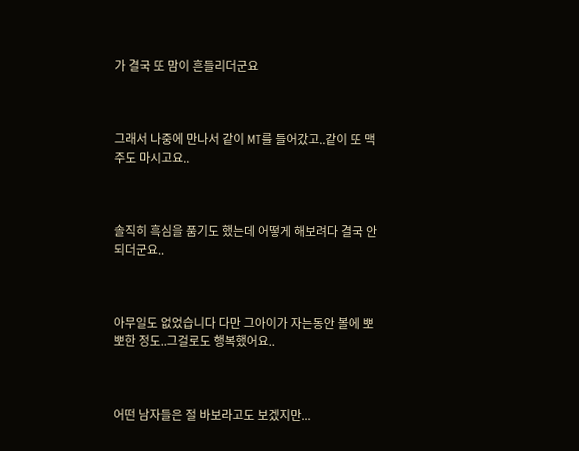가 결국 또 맘이 흔들리더군요



그래서 나중에 만나서 같이 MT를 들어갔고..같이 또 맥주도 마시고요..



솔직히 흑심을 품기도 했는데 어떻게 해보려다 결국 안되더군요..



아무일도 없었습니다 다만 그아이가 자는동안 볼에 뽀뽀한 정도..그걸로도 행복했어요..



어떤 남자들은 절 바보라고도 보겠지만...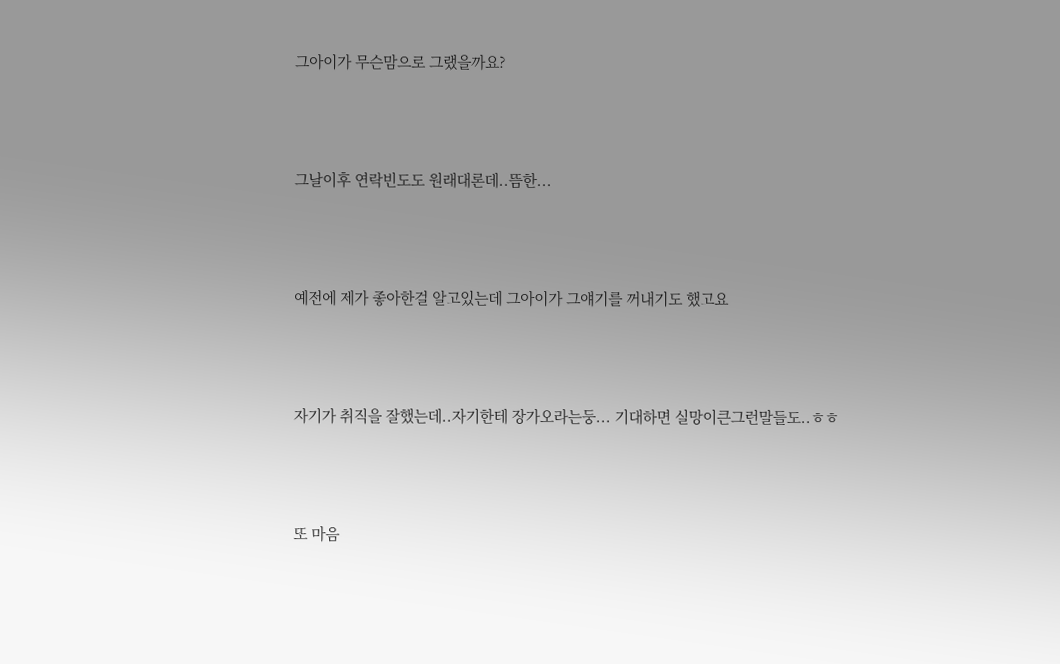그아이가 무슨맘으로 그랬을까요?



그날이후 연락빈도도 원래대론데..뜸한...



예전에 제가 좋아한걸 알고있는데 그아이가 그얘기를 꺼내기도 했고요



자기가 취직을 잘했는데..자기한테 장가오라는둥... 기대하면 실망이큰그런말들도..ㅎㅎ



또 마음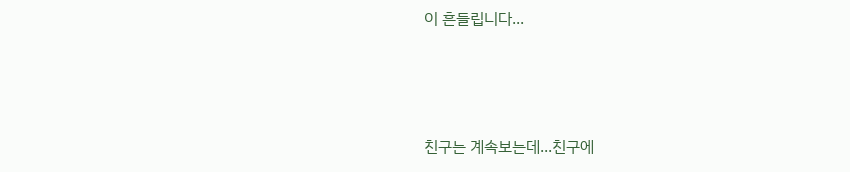이 흔들립니다...



친구는 계속보는데...친구에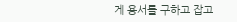게 용서를 구하고 잡고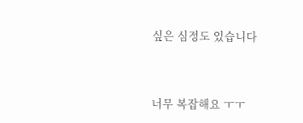싶은 심정도 있습니다



너무 복잡해요 ㅜㅜ